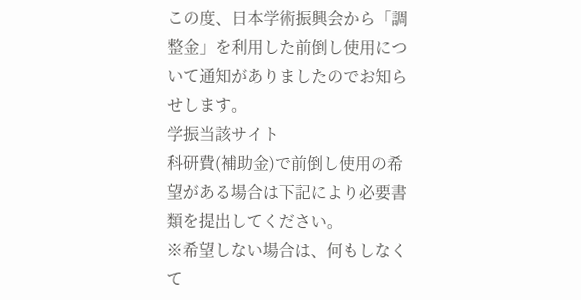この度、日本学術振興会から「調整金」を利用した前倒し使用について通知がありましたのでお知らせします。
学振当該サイト
科研費(補助金)で前倒し使用の希望がある場合は下記により必要書類を提出してください。
※希望しない場合は、何もしなくて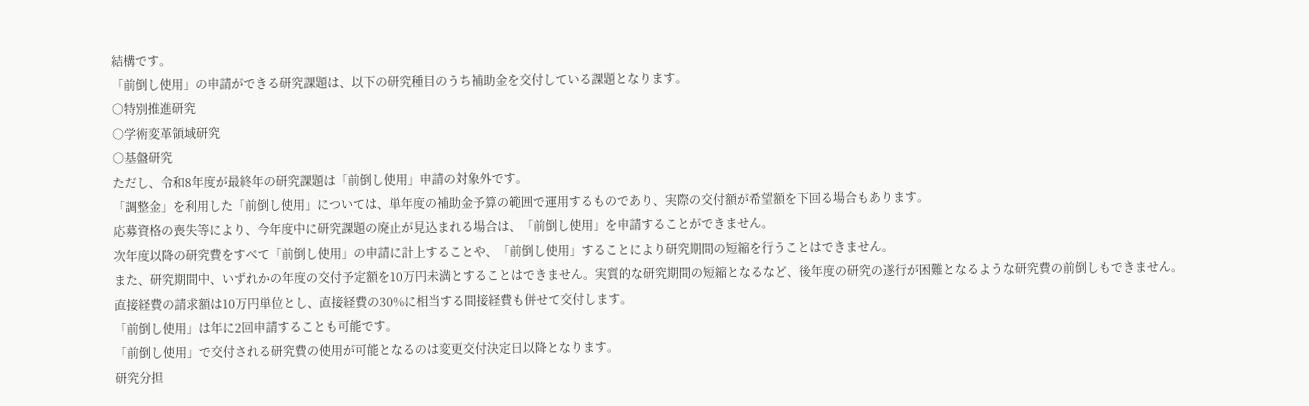結構です。
「前倒し使用」の申請ができる研究課題は、以下の研究種目のうち補助金を交付している課題となります。
○特別推進研究
○学術変革領域研究
○基盤研究
ただし、令和8年度が最終年の研究課題は「前倒し使用」申請の対象外です。
「調整金」を利用した「前倒し使用」については、単年度の補助金予算の範囲で運用するものであり、実際の交付額が希望額を下回る場合もあります。
応募資格の喪失等により、今年度中に研究課題の廃止が見込まれる場合は、「前倒し使用」を申請することができません。
次年度以降の研究費をすべて「前倒し使用」の申請に計上することや、「前倒し使用」することにより研究期間の短縮を行うことはできません。
また、研究期間中、いずれかの年度の交付予定額を10万円未満とすることはできません。実質的な研究期間の短縮となるなど、後年度の研究の遂行が困難となるような研究費の前倒しもできません。
直接経費の請求額は10万円単位とし、直接経費の30%に相当する間接経費も併せて交付します。
「前倒し使用」は年に2回申請することも可能です。
「前倒し使用」で交付される研究費の使用が可能となるのは変更交付決定日以降となります。
研究分担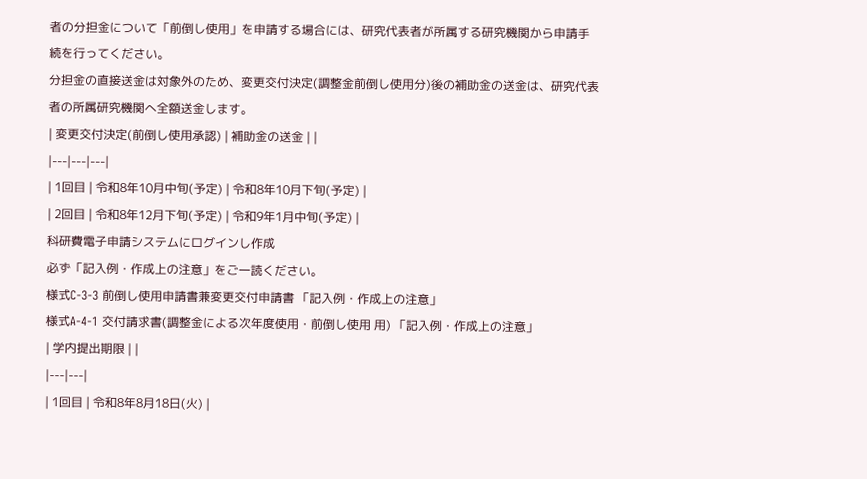者の分担金について「前倒し使用」を申請する場合には、研究代表者が所属する研究機関から申請手続を行ってください。
分担金の直接送金は対象外のため、変更交付決定(調整金前倒し使用分)後の補助金の送金は、研究代表者の所属研究機関へ全額送金します。
| 変更交付決定(前倒し使用承認) | 補助金の送金 | |
|---|---|---|
| 1回目 | 令和8年10月中旬(予定) | 令和8年10月下旬(予定) |
| 2回目 | 令和8年12月下旬(予定) | 令和9年1月中旬(予定) |
科研費電子申請システムにログインし作成
必ず「記入例・作成上の注意」をご一読ください。
様式C-3-3 前倒し使用申請書兼変更交付申請書 「記入例・作成上の注意」
様式A-4-1 交付請求書(調整金による次年度使用・前倒し使用 用) 「記入例・作成上の注意」
| 学内提出期限 | |
|---|---|
| 1回目 | 令和8年8月18日(火) |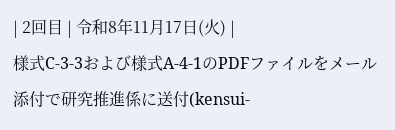| 2回目 | 令和8年11月17日(火) |
様式C-3-3および様式A-4-1のPDFファイルをメール添付で研究推進係に送付(kensui-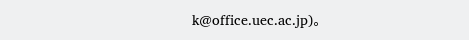k@office.uec.ac.jp)。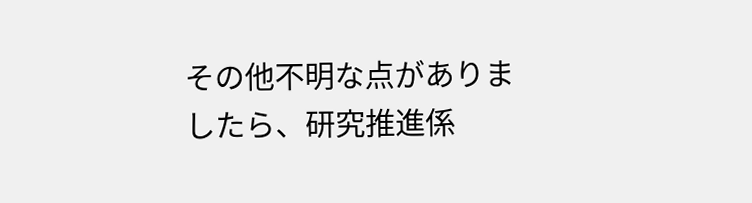その他不明な点がありましたら、研究推進係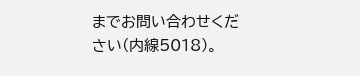までお問い合わせください(内線5018)。